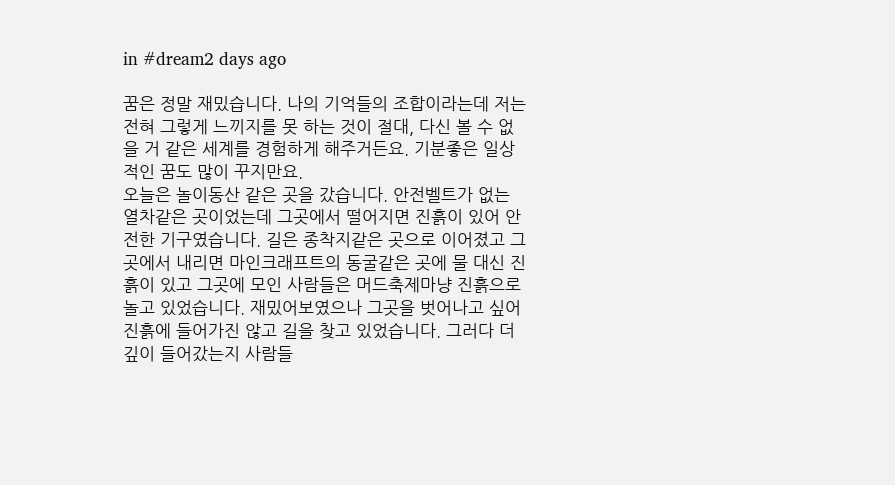in #dream2 days ago

꿈은 정말 재밌습니다. 나의 기억들의 조합이라는데 저는 전혀 그렇게 느끼지를 못 하는 것이 절대, 다신 볼 수 없을 거 같은 세계를 경험하게 해주거든요. 기분좋은 일상적인 꿈도 많이 꾸지만요.
오늘은 놀이동산 같은 곳을 갔습니다. 안전벨트가 없는 열차같은 곳이었는데 그곳에서 떨어지면 진흙이 있어 안전한 기구였습니다. 길은 종착지같은 곳으로 이어졌고 그곳에서 내리면 마인크래프트의 동굴같은 곳에 물 대신 진흙이 있고 그곳에 모인 사람들은 머드축제마냥 진흙으로 놀고 있었습니다. 재밌어보였으나 그곳을 벗어나고 싶어 진흙에 들어가진 않고 길을 찾고 있었습니다. 그러다 더 깊이 들어갔는지 사람들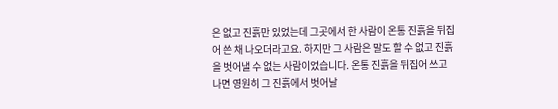은 없고 진흙만 있었는데 그곳에서 한 사람이 온통 진흙을 뒤집어 쓴 채 나오더라고요. 하지만 그 사람은 말도 할 수 없고 진흙을 벗어낼 수 없는 사람이었습니다. 온통 진흙을 뒤집어 쓰고 나면 영원히 그 진흙에서 벗어날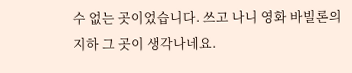수 없는 곳이었습니다. 쓰고 나니 영화 바빌론의 지하 그 곳이 생각나네요.